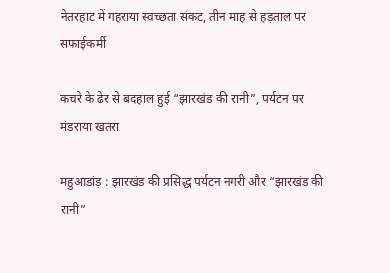नेतरहाट में गहराया स्वच्छता संकट, तीन माह से हड़ताल पर सफाईकर्मी

कचरे के ढेर से बदहाल हुई “झारखंड की रानी”, पर्यटन पर मंडराया खतरा

महुआडांड़ : झारखंड की प्रसिद्ध पर्यटन नगरी और “झारखंड की रानी”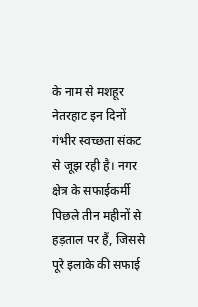के नाम से मशहूर नेतरहाट इन दिनों गंभीर स्वच्छता संकट से जूझ रही है। नगर क्षेत्र के सफाईकर्मी पिछले तीन महीनों से हड़ताल पर हैं, जिससे पूरे इलाके की सफाई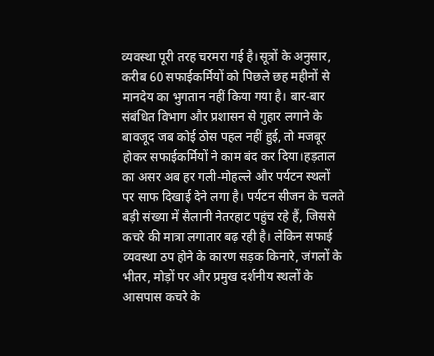व्यवस्था पूरी तरह चरमरा गई है।सूत्रों के अनुसार, करीब 60 सफाईकर्मियों को पिछले छह महीनों से मानदेय का भुगतान नहीं किया गया है। बार-बार संबंधित विभाग और प्रशासन से गुहार लगाने के बावजूद जब कोई ठोस पहल नहीं हुई, तो मजबूर होकर सफाईकर्मियों ने काम बंद कर दिया।हड़ताल का असर अब हर गली-मोहल्ले और पर्यटन स्थलों पर साफ दिखाई देने लगा है। पर्यटन सीजन के चलते बड़ी संख्या में सैलानी नेतरहाट पहुंच रहे हैं, जिससे कचरे की मात्रा लगातार बढ़ रही है। लेकिन सफाई व्यवस्था ठप होने के कारण सड़क किनारे, जंगलों के भीतर, मोड़ों पर और प्रमुख दर्शनीय स्थलों के आसपास कचरे के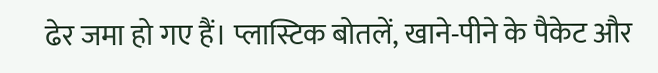ढेर जमा हो गए हैं। प्लास्टिक बोतलें, खाने-पीने के पैकेट और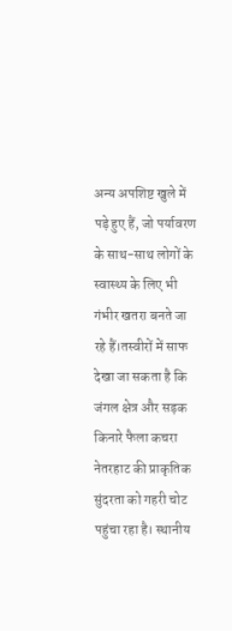अन्य अपशिष्ट खुले में पड़े हुए हैं, जो पर्यावरण के साथ-साथ लोगों के स्वास्थ्य के लिए भी गंभीर खतरा बनते जा रहे हैं।तस्वीरों में साफ देखा जा सकता है कि जंगल क्षेत्र और सड़क किनारे फैला कचरा नेतरहाट की प्राकृतिक सुंदरता को गहरी चोट पहुंचा रहा है। स्थानीय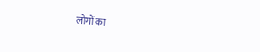लोगों का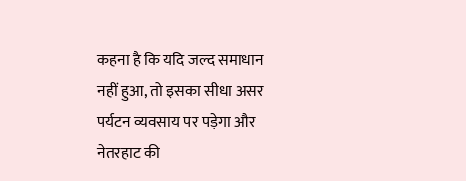कहना है कि यदि जल्द समाधान नहीं हुआ, तो इसका सीधा असर पर्यटन व्यवसाय पर पड़ेगा और नेतरहाट की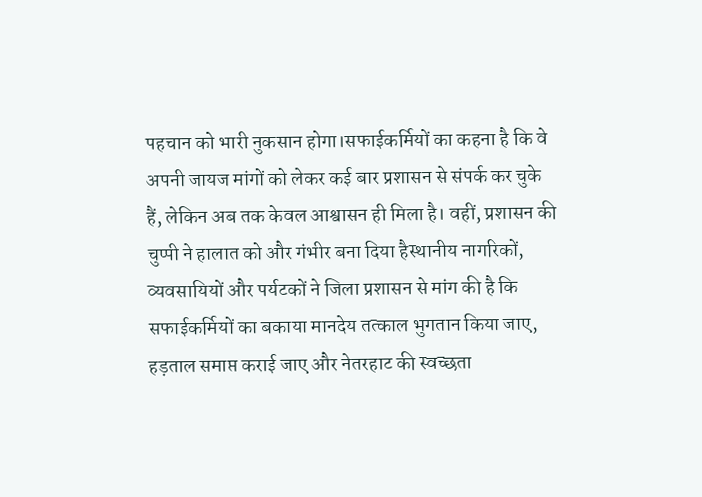पहचान को भारी नुकसान होगा।सफाईकर्मियों का कहना है कि वे अपनी जायज मांगों को लेकर कई बार प्रशासन से संपर्क कर चुके हैं, लेकिन अब तक केवल आश्वासन ही मिला है। वहीं, प्रशासन की चुप्पी ने हालात को और गंभीर बना दिया हैस्थानीय नागरिकों, व्यवसायियों और पर्यटकों ने जिला प्रशासन से मांग की है कि सफाईकर्मियों का बकाया मानदेय तत्काल भुगतान किया जाए, हड़ताल समाप्त कराई जाए और नेतरहाट की स्वच्छता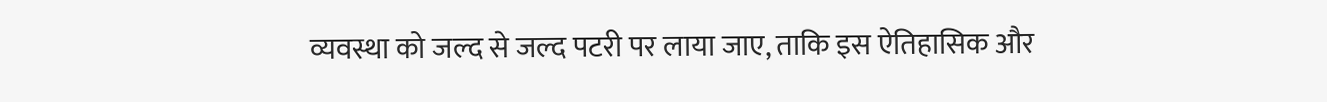व्यवस्था को जल्द से जल्द पटरी पर लाया जाए, ताकि इस ऐतिहासिक और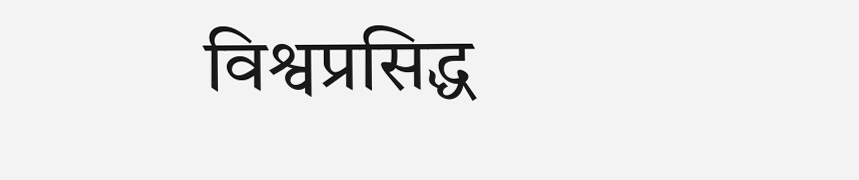विश्वप्रसिद्ध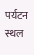पर्यटन स्थल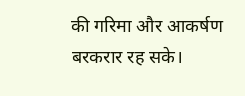की गरिमा और आकर्षण बरकरार रह सके।